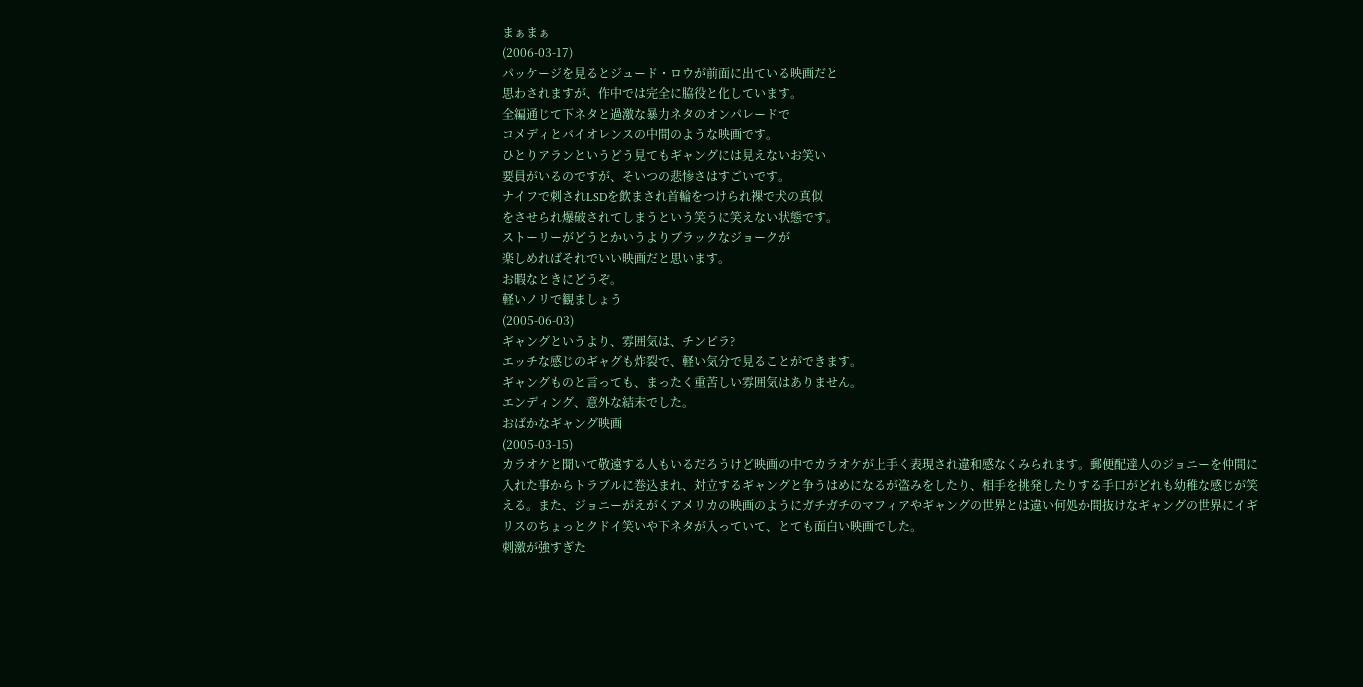まぁまぁ
(2006-03-17)
パッケージを見るとジュード・ロウが前面に出ている映画だと
思わされますが、作中では完全に脇役と化しています。
全編通じて下ネタと過激な暴力ネタのオンパレードで
コメディとバイオレンスの中間のような映画です。
ひとりアランというどう見てもギャングには見えないお笑い
要員がいるのですが、そいつの悲惨さはすごいです。
ナイフで刺されLSDを飲まされ首輪をつけられ裸で犬の真似
をさせられ爆破されてしまうという笑うに笑えない状態です。
ストーリーがどうとかいうよりブラックなジョークが
楽しめればそれでいい映画だと思います。
お暇なときにどうぞ。
軽いノリで観ましょう
(2005-06-03)
ギャングというより、雰囲気は、チンピラ?
エッチな感じのギャグも炸裂で、軽い気分で見ることができます。
ギャングものと言っても、まったく重苦しい雰囲気はありません。
エンディング、意外な結末でした。
おばかなギャング映画
(2005-03-15)
カラオケと聞いて敬遠する人もいるだろうけど映画の中でカラオケが上手く表現され違和感なくみられます。郵便配達人のジョニーを仲間に入れた事からトラブルに巻込まれ、対立するギャングと争うはめになるが盗みをしたり、相手を挑発したりする手口がどれも幼稚な感じが笑える。また、ジョニーがえがくアメリカの映画のようにガチガチのマフィアやギャングの世界とは違い何処か間抜けなギャングの世界にイギリスのちょっとクドイ笑いや下ネタが入っていて、とても面白い映画でした。
刺激が強すぎた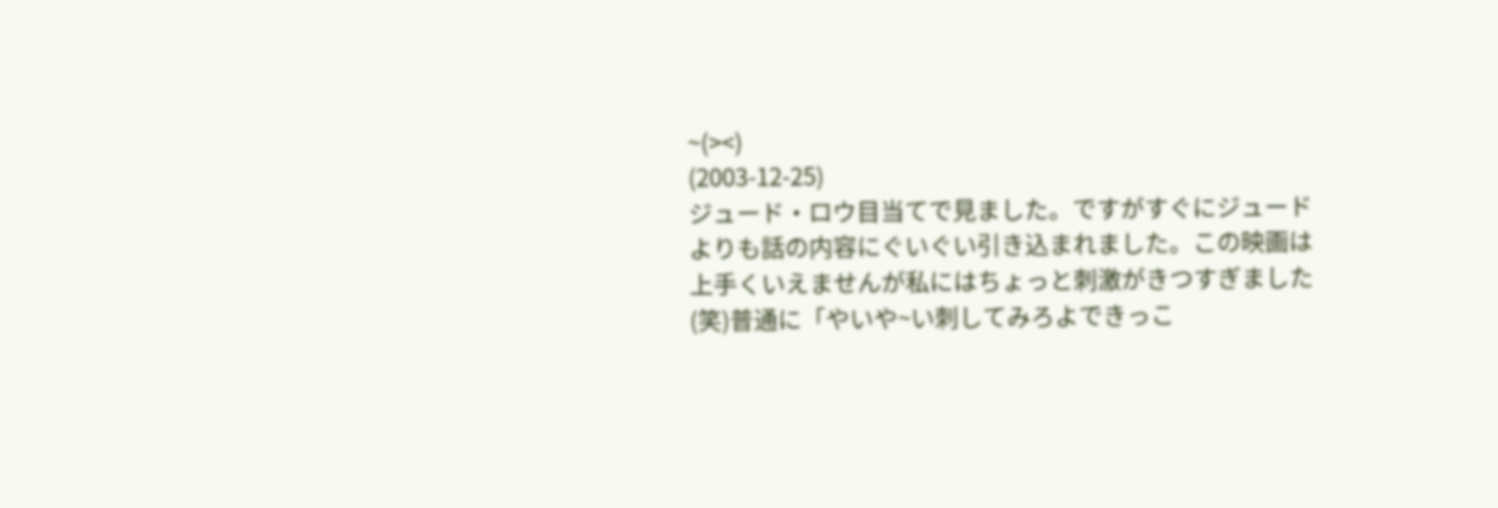~(><)
(2003-12-25)
ジュード・ロウ目当てで見ました。ですがすぐにジュードよりも話の内容にぐいぐい引き込まれました。この映画は上手くいえませんが私にはちょっと刺激がきつすぎました(笑)普通に「やいや~い刺してみろよできっこ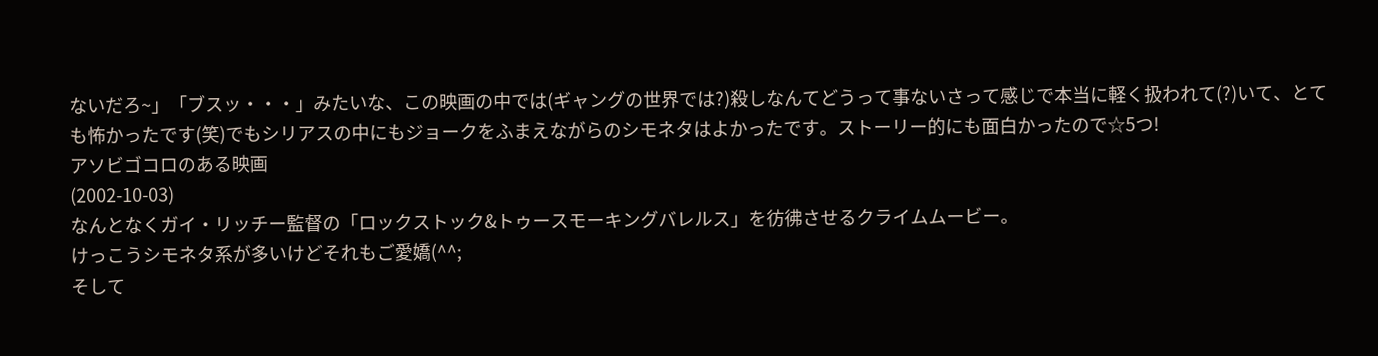ないだろ~」「ブスッ・・・」みたいな、この映画の中では(ギャングの世界では?)殺しなんてどうって事ないさって感じで本当に軽く扱われて(?)いて、とても怖かったです(笑)でもシリアスの中にもジョークをふまえながらのシモネタはよかったです。ストーリー的にも面白かったので☆5つ!
アソビゴコロのある映画
(2002-10-03)
なんとなくガイ・リッチー監督の「ロックストック&トゥースモーキングバレルス」を彷彿させるクライムムービー。
けっこうシモネタ系が多いけどそれもご愛嬌(^^;
そして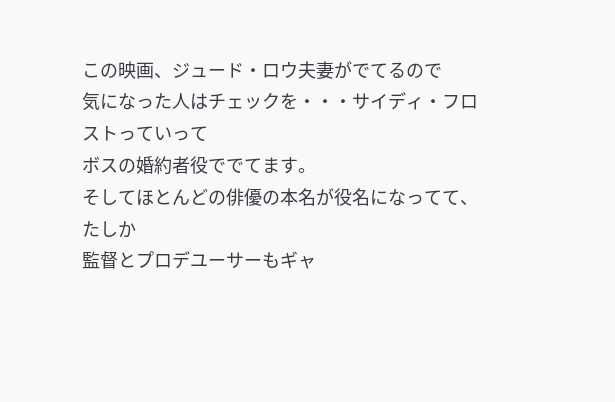この映画、ジュード・ロウ夫妻がでてるので
気になった人はチェックを・・・サイディ・フロストっていって
ボスの婚約者役ででてます。
そしてほとんどの俳優の本名が役名になってて、たしか
監督とプロデユーサーもギャ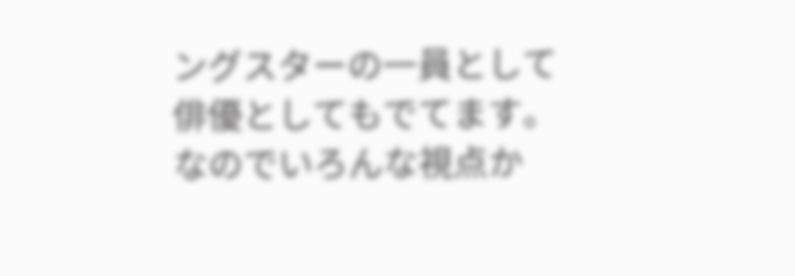ングスターの一員として
俳優としてもでてます。
なのでいろんな視点か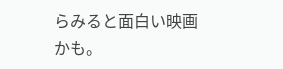らみると面白い映画かも。